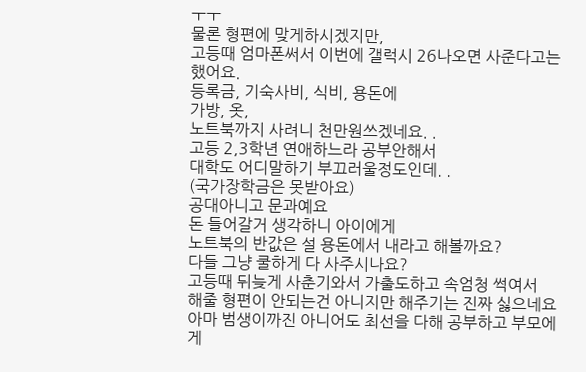ㅜㅜ
물론 형편에 맞게하시겠지만,
고등때 엄마폰써서 이번에 갤럭시 26나오면 사준다고는 했어요.
등록금, 기숙사비, 식비, 용돈에
가방, 옷,
노트북까지 사려니 천만원쓰겠네요. .
고등 2,3학년 연애하느라 공부안해서
대학도 어디말하기 부끄러울정도인데. .
(국가장학금은 못받아요)
공대아니고 문과예요
돈 들어갈거 생각하니 아이에게
노트북의 반값은 설 용돈에서 내라고 해볼까요?
다들 그냥 쿨하게 다 사주시나요?
고등때 뒤늦게 사춘기와서 가출도하고 속엄청 썩여서
해줄 형편이 안되는건 아니지만 해주기는 진짜 싫으네요
아마 범생이까진 아니어도 최선을 다해 공부하고 부모에게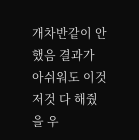개차반같이 안했음 결과가 아쉬워도 이것저것 다 해줬을 우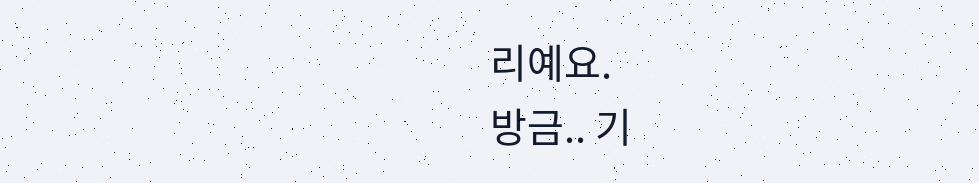리예요.
방금.. 기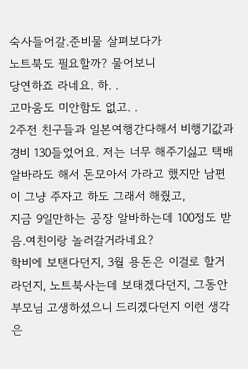숙사들어갈.준비물 살펴보다가
노트북도 필요할까? 물어보니
당연하죠 라네요. 하. .
고마움도 미안함도 없고. .
2주전 친구들과 일본여행간다해서 비행기값과 경비 130들었어요. 저는 너무 해주기싫고 택배알바라도 해서 돈모아서 가라고 했지만 남편이 그냥 주자고 하도 그래서 해줬고,
지금 9일만하는 공장 알바하는데 100정도 받음.여친이랑 놀러갈거라네요?
학비에 보탠다던지, 3월 용돈은 이걸로 할거라던지, 노트북사는데 보태겠다던지, 그동안 부모님 고생하셨으니 드리겠다던지 이런 생각은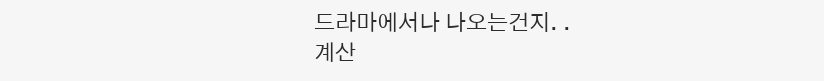드라마에서나 나오는건지. .
계산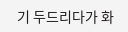기 두드리다가 화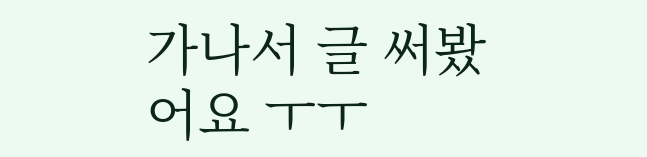가나서 글 써봤어요 ㅜㅜ